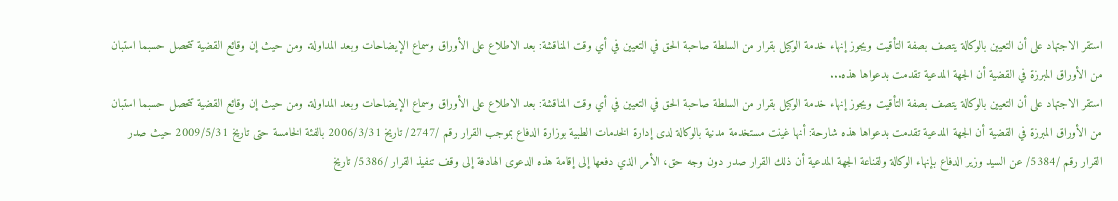استقر الاجتهاد على أن التعيين بالوكالة يتصف بصفة التأقيت ويجوز إنهاء خدمة الوكيل بقرار من السلطة صاحبة الحق في التعيين في أي وقت المناقشة: بعد الاطلاع على الأوراق وسماع الإيضاحات وبعد المداولة. ومن حيث إن وقائع القضية تتحصل حسبما استبان من الأوراق المبرزة في القضية أن الجهة المدعية تقدمت بدعواها هذه...
استقر الاجتهاد على أن التعيين بالوكالة يتصف بصفة التأقيت ويجوز إنهاء خدمة الوكيل بقرار من السلطة صاحبة الحق في التعيين في أي وقت المناقشة: بعد الاطلاع على الأوراق وسماع الإيضاحات وبعد المداولة. ومن حيث إن وقائع القضية تتحصل حسبما استبان من الأوراق المبرزة في القضية أن الجهة المدعية تقدمت بدعواها هذه شارحة: أنها غينت مستخدمة مدنية بالوكالة لدى إدارة الخدمات الطبية بوزارة الدفاع بموجب القرار رقم /2747/ تاريخ 2006/3/31 بالفئة الخامسة حتى تاريخ 2009/5/31 حيث صدر القرار رقم /5384/ عن السيد وزير الدفاع بإنهاء الوكالة ولقناعة الجهة المدعية أن ذلك القرار صدر دون وجه حق، الأمر الذي دفعها إلى إقامة هذه الدعوى الهادفة إلى وقف تنفيذ القرار /5386/ تاريخ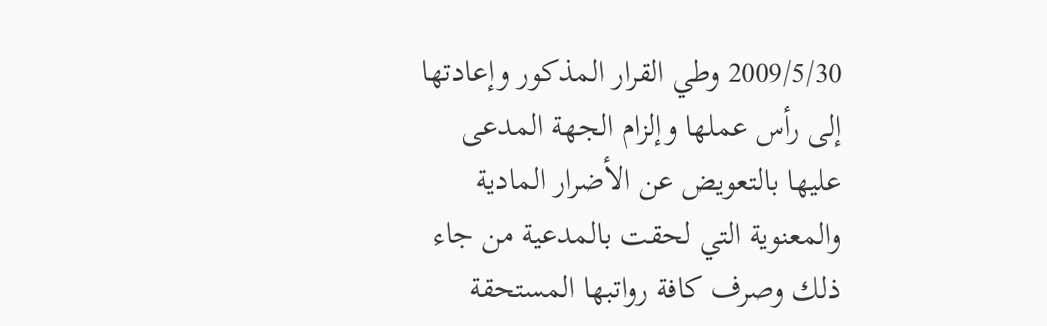2009/5/30 وطي القرار المذكور وإعادتها إلى رأس عملها وإلزام الجهة المدعى عليها بالتعويض عن الأضرار المادية والمعنوية التي لحقت بالمدعية من جاء ذلك وصرف كافة رواتبها المستحقة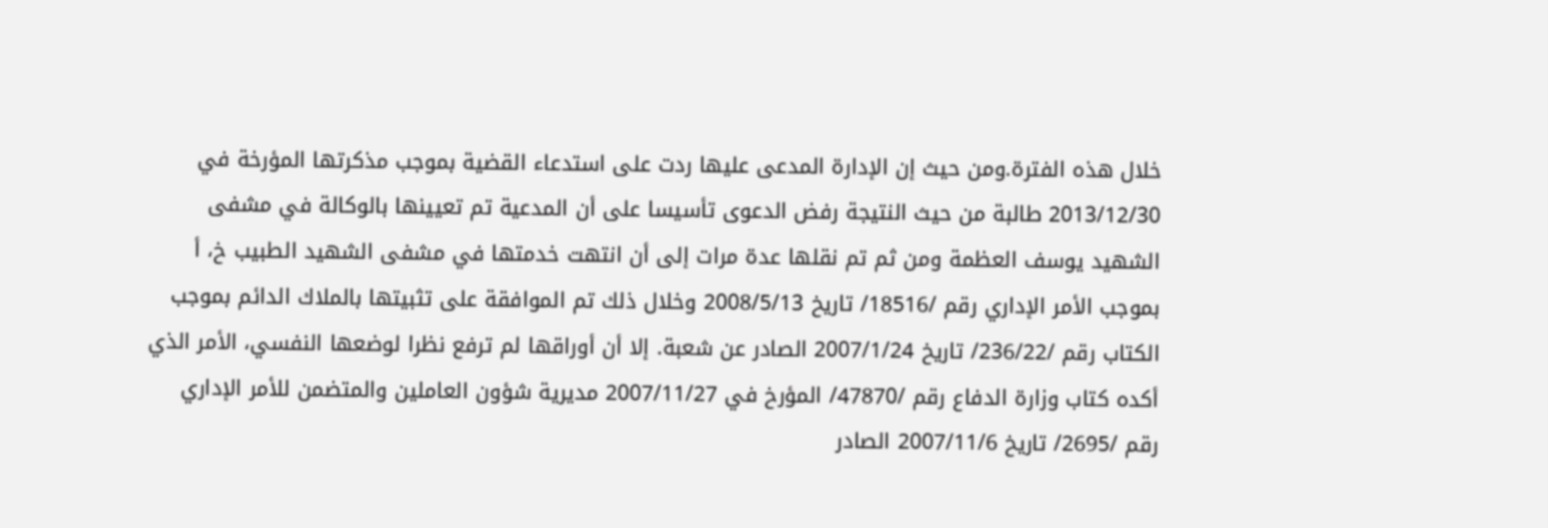خلال هذه الفترة.ومن حيث إن الإدارة المدعى عليها ردت على استدعاء القضية بموجب مذكرتها المؤرخة في 2013/12/30 طالبة من حيث النتيجة رفض الدعوى تأسيسا على أن المدعية تم تعيينها بالوكالة في مشفى الشهيد يوسف العظمة ومن ثم تم نقلها عدة مرات إلى أن انتهت خدمتها في مشفى الشهيد الطبيب خ، أ بموجب الأمر الإداري رقم /18516/ تاريخ 2008/5/13 وخلال ذلك تم الموافقة على تثبيتها بالملاك الدائم بموجب الكتاب رقم /236/22/ تاريخ 2007/1/24 الصادر عن شعبة. إلا أن أوراقها لم ترفع نظرا لوضعها النفسي، الأمر الذي أكده كتاب وزارة الدفاع رقم /47870/ المؤرخ في 2007/11/27 مديرية شؤون العاملين والمتضمن للأمر الإداري رقم /2695/ تاريخ 2007/11/6 الصادر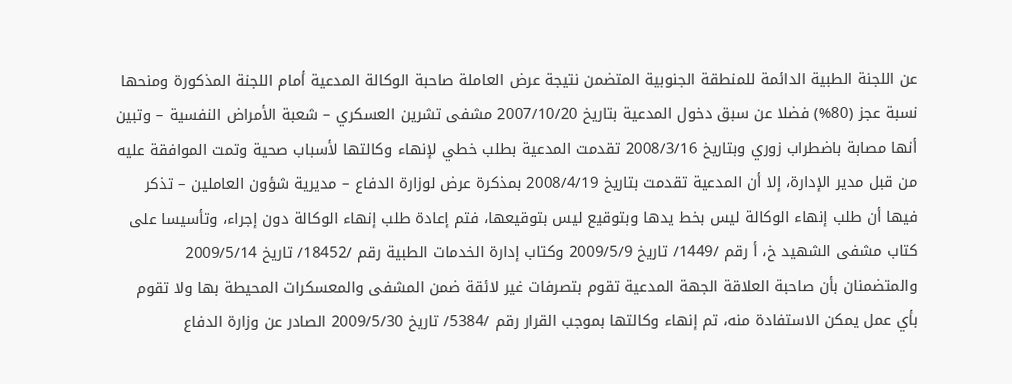عن اللجنة الطبية الدائمة للمنطقة الجنوبية المتضمن نتيجة عرض العاملة صاحبة الوكالة المدعية أمام اللجنة المذكورة ومنحها نسبة عجز (80%) فضلا عن سبق دخول المدعية بتاريخ 2007/10/20 مشفى تشرين العسكري – شعبة الأمراض النفسية – وتبين أنها مصابة باضطراب زوري وبتاريخ 2008/3/16 تقدمت المدعية بطلب خطي لإنهاء وكالتها لأسباب صحية وتمت الموافقة عليه من قبل مدير الإدارة، إلا أن المدعية تقدمت بتاريخ 2008/4/19 بمذكرة عرض لوزارة الدفاع – مديرية شؤون العاملين – تذكر فيها أن طلب إنهاء الوكالة ليس بخط يدها وبتوقيع ليس بتوقيعها، فتم إعادة طلب إنهاء الوكالة دون إجراء، وتأسيسا على كتاب مشفى الشهيد خ، أ رقم /1449/ تاريخ 2009/5/9 وكتاب إدارة الخدمات الطبية رقم /18452/ تاريخ 2009/5/14 والمتضمنان بأن صاحبة العلاقة الجهة المدعية تقوم بتصرفات غير لائقة ضمن المشفى والمعسكرات المحيطة بها ولا تقوم بأي عمل يمكن الاستفادة منه، تم إنهاء وكالتها بموجب القرار رقم /5384/ تاريخ 2009/5/30 الصادر عن وزارة الدفاع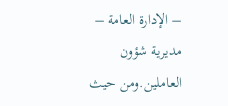– الإدارة العامة – مديرية شؤون العاملين.ومن حيث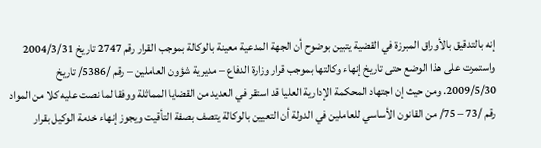إنه بالتدقيق بالأوراق المبرزة في القضية يتبين بوضوح أن الجهة المدعية معينة بالوكالة بموجب القرار رقم 2747 تاريخ 2004/3/31 واستمرت على هذا الوضع حتى تاريخ إنهاء وكالتها بموجب قرار وزارة الدفاع – مديرية شؤون العاملين – رقم /5386/ تاريخ 2009/5/30. ومن حيث إن اجتهاد المحكمة الإدارية العليا قد استقر في العديد من القضايا المماثلة ووفقا لما نصت عليه كلا من المواد رقم /73 – 75/ من القانون الأساسي للعاملين في الدولة أن التعيين بالوكالة يتصف بصفة التأقيت ويجوز إنهاء خدمة الوكيل بقرار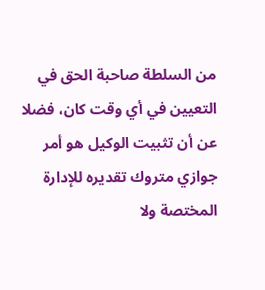من السلطة صاحبة الحق في التعيين في أي وقت كان، فضلا عن أن تثبيت الوكيل هو أمر جوازي متروك تقديره للإدارة المختصة ولا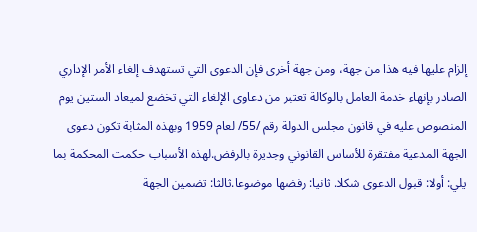إلزام عليها فيه هذا من جهة، ومن جهة أخرى فإن الدعوى التي تستهدف إلغاء الأمر الإداري الصادر بإنهاء خدمة العامل بالوكالة تعتبر من دعاوى الإلغاء التي تخضع لميعاد الستين يوم المنصوص عليه في قانون مجلس الدولة رقم /55/ لعام 1959 وبهذه المثابة تكون دعوى الجهة المدعية مفتقرة للأساس القانوني وجديرة بالرفض.لهذه الأسباب حكمت المحكمة بما يلي: أولا: قبول الدعوى شكلا. ثانيا: رفضها موضوعا.ثالثا: تضمين الجهة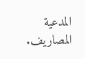المدعية المصاريف.